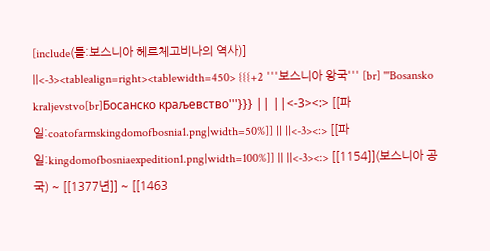[include(틀:보스니아 헤르체고비나의 역사)] ||<-3><tablealign=right><tablewidth=450> {{{+2 '''보스니아 왕국''' [br] '''Bosansko kraljevstvo[br]Босанско краљевство'''}}} || ||<-3><:> [[파일:coatofarmskingdomofbosnia1.png|width=50%]] || ||<-3><:> [[파일:kingdomofbosniaexpedition1.png|width=100%]] || ||<-3><:> [[1154]](보스니아 공국) ~ [[1377년]] ~ [[1463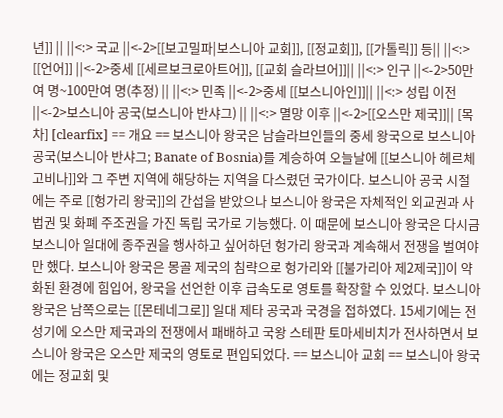년]] || ||<:> 국교 ||<-2>[[보고밀파|보스니아 교회]], [[정교회]], [[가톨릭]] 등|| ||<:> [[언어]] ||<-2>중세 [[세르보크로아트어]], [[교회 슬라브어]]|| ||<:> 인구 ||<-2>50만여 명~100만여 명(추정) || ||<:> 민족 ||<-2>중세 [[보스니아인]]|| ||<:> 성립 이전 ||<-2>보스니아 공국(보스니아 반샤그) || ||<:> 멸망 이후 ||<-2>[[오스만 제국]]|| [목차] [clearfix] == 개요 == 보스니아 왕국은 남슬라브인들의 중세 왕국으로 보스니아 공국(보스니아 반샤그; Banate of Bosnia)를 계승하여 오늘날에 [[보스니아 헤르체고비나]]와 그 주변 지역에 해당하는 지역을 다스렸던 국가이다. 보스니아 공국 시절에는 주로 [[헝가리 왕국]]의 간섭을 받았으나 보스니아 왕국은 자체적인 외교권과 사법권 및 화폐 주조권을 가진 독립 국가로 기능했다. 이 때문에 보스니아 왕국은 다시금 보스니아 일대에 종주권을 행사하고 싶어하던 헝가리 왕국과 계속해서 전쟁을 벌여야만 했다. 보스니아 왕국은 몽골 제국의 침략으로 헝가리와 [[불가리아 제2제국]]이 약화된 환경에 힘입어, 왕국을 선언한 이후 급속도로 영토를 확장할 수 있었다. 보스니아 왕국은 남쪽으로는 [[몬테네그로]] 일대 제타 공국과 국경을 접하였다. 15세기에는 전성기에 오스만 제국과의 전쟁에서 패배하고 국왕 스테판 토마세비치가 전사하면서 보스니아 왕국은 오스만 제국의 영토로 편입되었다. == 보스니아 교회 == 보스니아 왕국에는 정교회 및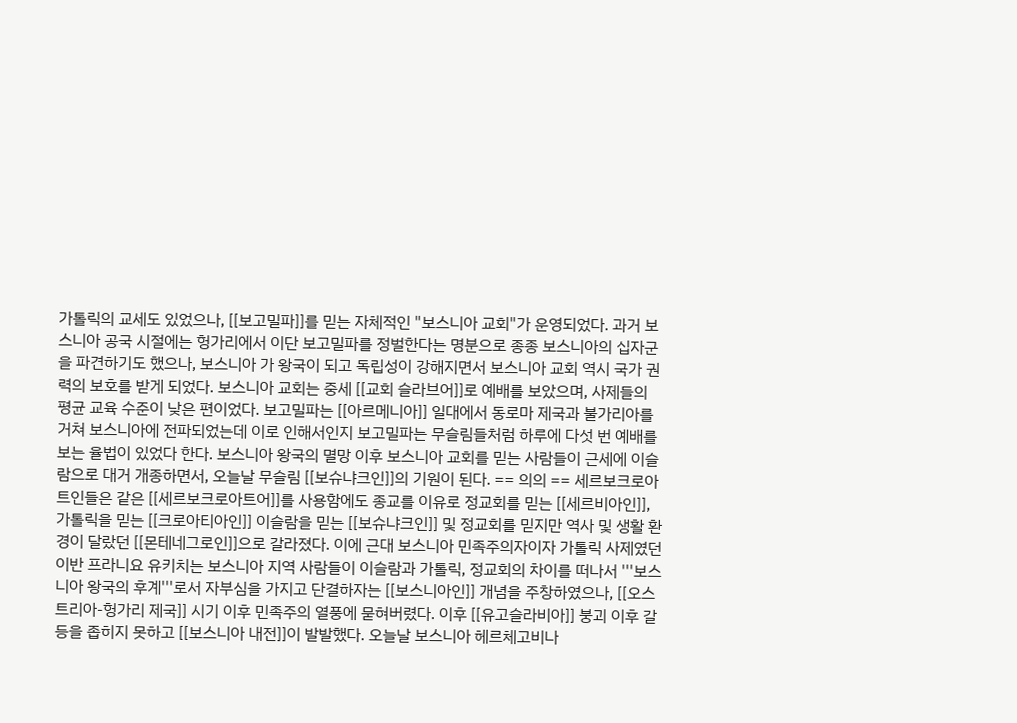가톨릭의 교세도 있었으나, [[보고밀파]]를 믿는 자체적인 "보스니아 교회"가 운영되었다. 과거 보스니아 공국 시절에는 헝가리에서 이단 보고밀파를 정벌한다는 명분으로 종종 보스니아의 십자군을 파견하기도 했으나, 보스니아 가 왕국이 되고 독립성이 강해지면서 보스니아 교회 역시 국가 권력의 보호를 받게 되었다. 보스니아 교회는 중세 [[교회 슬라브어]]로 예배를 보았으며, 사제들의 평균 교육 수준이 낮은 편이었다. 보고밀파는 [[아르메니아]] 일대에서 동로마 제국과 불가리아를 거쳐 보스니아에 전파되었는데 이로 인해서인지 보고밀파는 무슬림들처럼 하루에 다섯 번 예배를 보는 율법이 있었다 한다. 보스니아 왕국의 멸망 이후 보스니아 교회를 믿는 사람들이 근세에 이슬람으로 대거 개종하면서, 오늘날 무슬림 [[보슈냐크인]]의 기원이 된다. == 의의 == 세르보크로아트인들은 같은 [[세르보크로아트어]]를 사용함에도 종교를 이유로 정교회를 믿는 [[세르비아인]], 가톨릭을 믿는 [[크로아티아인]] 이슬람을 믿는 [[보슈냐크인]] 및 정교회를 믿지만 역사 및 생활 환경이 달랐던 [[몬테네그로인]]으로 갈라졌다. 이에 근대 보스니아 민족주의자이자 가톨릭 사제였던 이반 프라니요 유키치는 보스니아 지역 사람들이 이슬람과 가톨릭, 정교회의 차이를 떠나서 '''보스니아 왕국의 후계'''로서 자부심을 가지고 단결하자는 [[보스니아인]] 개념을 주창하였으나, [[오스트리아-헝가리 제국]] 시기 이후 민족주의 열풍에 묻혀버렸다. 이후 [[유고슬라비아]] 붕괴 이후 갈등을 좁히지 못하고 [[보스니아 내전]]이 발발했다. 오늘날 보스니아 헤르체고비나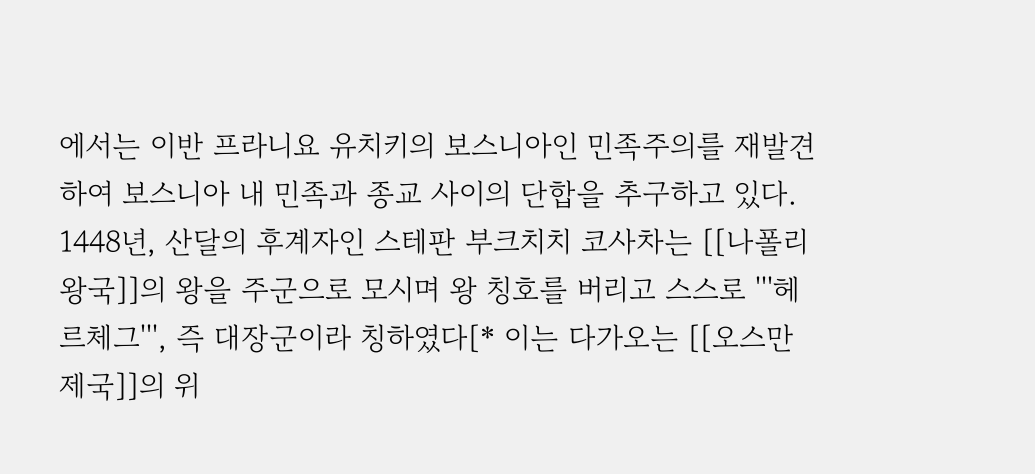에서는 이반 프라니요 유치키의 보스니아인 민족주의를 재발견하여 보스니아 내 민족과 종교 사이의 단합을 추구하고 있다. 1448년, 산달의 후계자인 스테판 부크치치 코사차는 [[나폴리 왕국]]의 왕을 주군으로 모시며 왕 칭호를 버리고 스스로 '''헤르체그''', 즉 대장군이라 칭하였다[* 이는 다가오는 [[오스만 제국]]의 위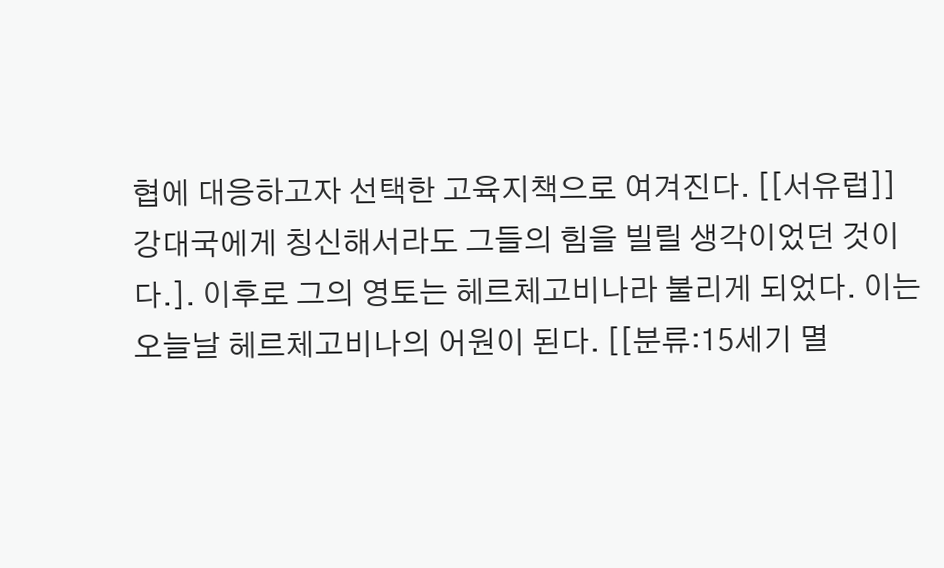협에 대응하고자 선택한 고육지책으로 여겨진다. [[서유럽]] 강대국에게 칭신해서라도 그들의 힘을 빌릴 생각이었던 것이다.]. 이후로 그의 영토는 헤르체고비나라 불리게 되었다. 이는 오늘날 헤르체고비나의 어원이 된다. [[분류:15세기 멸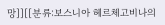망]][[분류:보스니아 헤르체고비나의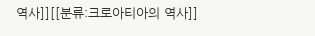역사]][[분류:크로아티아의 역사]]